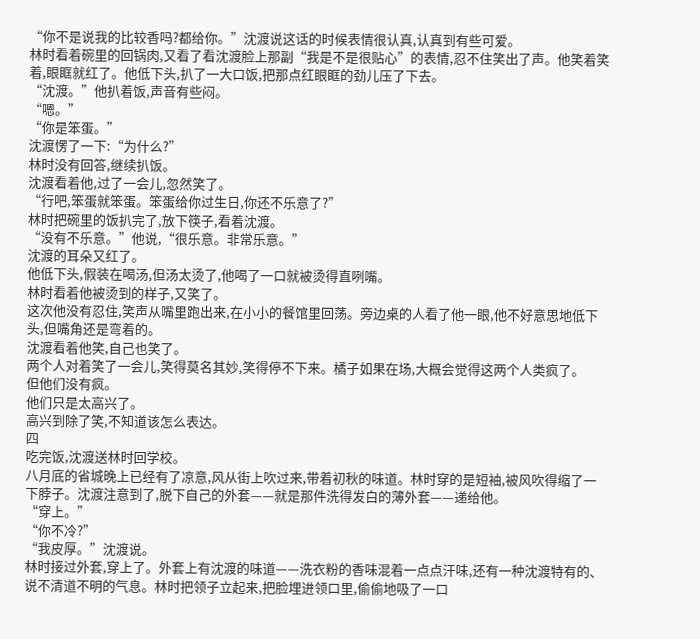“你不是说我的比较香吗?都给你。”沈渡说这话的时候表情很认真,认真到有些可爱。
林时看着碗里的回锅肉,又看了看沈渡脸上那副“我是不是很贴心”的表情,忍不住笑出了声。他笑着笑着,眼眶就红了。他低下头,扒了一大口饭,把那点红眼眶的劲儿压了下去。
“沈渡。”他扒着饭,声音有些闷。
“嗯。”
“你是笨蛋。”
沈渡愣了一下:“为什么?”
林时没有回答,继续扒饭。
沈渡看着他,过了一会儿,忽然笑了。
“行吧,笨蛋就笨蛋。笨蛋给你过生日,你还不乐意了?”
林时把碗里的饭扒完了,放下筷子,看着沈渡。
“没有不乐意。”他说,“很乐意。非常乐意。”
沈渡的耳朵又红了。
他低下头,假装在喝汤,但汤太烫了,他喝了一口就被烫得直咧嘴。
林时看着他被烫到的样子,又笑了。
这次他没有忍住,笑声从嘴里跑出来,在小小的餐馆里回荡。旁边桌的人看了他一眼,他不好意思地低下头,但嘴角还是弯着的。
沈渡看着他笑,自己也笑了。
两个人对着笑了一会儿,笑得莫名其妙,笑得停不下来。橘子如果在场,大概会觉得这两个人类疯了。
但他们没有疯。
他们只是太高兴了。
高兴到除了笑,不知道该怎么表达。
四
吃完饭,沈渡送林时回学校。
八月底的省城晚上已经有了凉意,风从街上吹过来,带着初秋的味道。林时穿的是短袖,被风吹得缩了一下脖子。沈渡注意到了,脱下自己的外套——就是那件洗得发白的薄外套——递给他。
“穿上。”
“你不冷?”
“我皮厚。”沈渡说。
林时接过外套,穿上了。外套上有沈渡的味道——洗衣粉的香味混着一点点汗味,还有一种沈渡特有的、说不清道不明的气息。林时把领子立起来,把脸埋进领口里,偷偷地吸了一口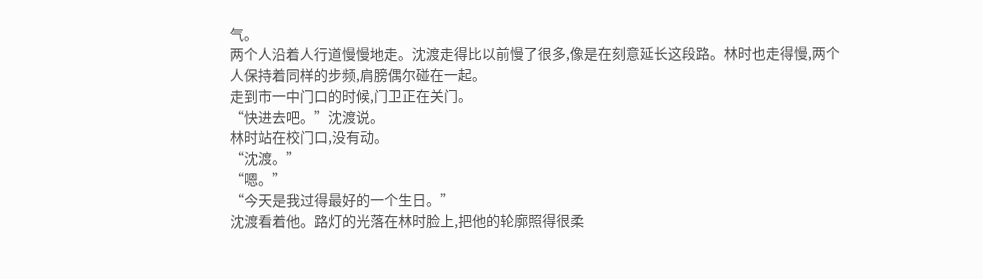气。
两个人沿着人行道慢慢地走。沈渡走得比以前慢了很多,像是在刻意延长这段路。林时也走得慢,两个人保持着同样的步频,肩膀偶尔碰在一起。
走到市一中门口的时候,门卫正在关门。
“快进去吧。”沈渡说。
林时站在校门口,没有动。
“沈渡。”
“嗯。”
“今天是我过得最好的一个生日。”
沈渡看着他。路灯的光落在林时脸上,把他的轮廓照得很柔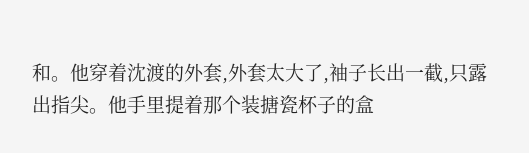和。他穿着沈渡的外套,外套太大了,袖子长出一截,只露出指尖。他手里提着那个装搪瓷杯子的盒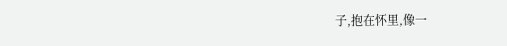子,抱在怀里,像一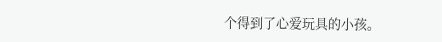个得到了心爱玩具的小孩。